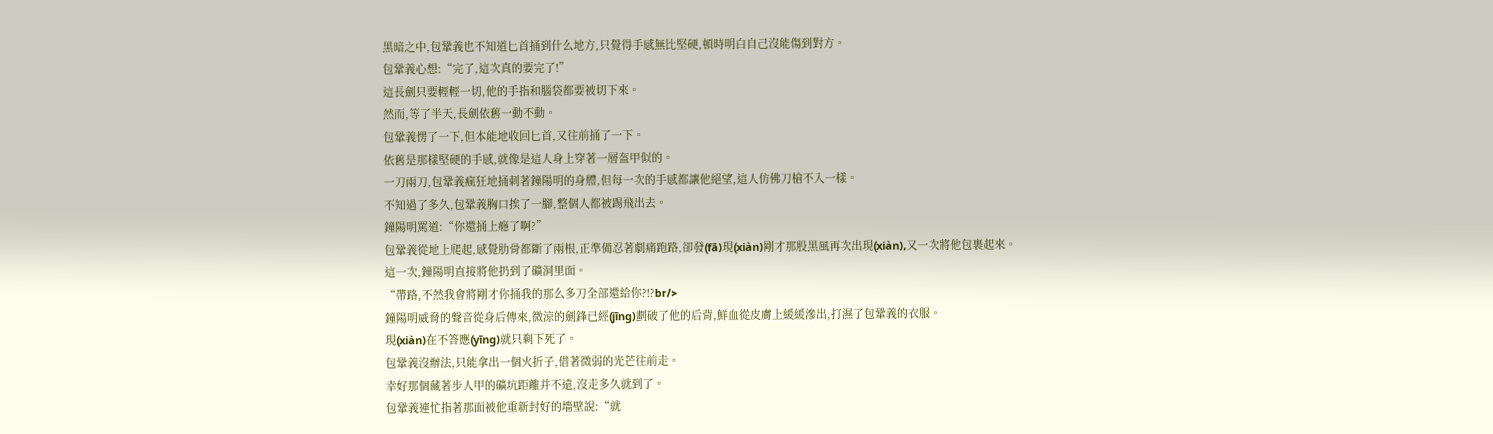黑暗之中,包鞏義也不知道匕首捅到什么地方,只覺得手感無比堅硬,頓時明白自己沒能傷到對方。
包鞏義心想:“完了,這次真的要完了!”
這長劍只要輕輕一切,他的手指和腦袋都要被切下來。
然而,等了半天,長劍依舊一動不動。
包鞏義愣了一下,但本能地收回匕首,又往前捅了一下。
依舊是那樣堅硬的手感,就像是這人身上穿著一層盔甲似的。
一刀兩刀,包鞏義瘋狂地捅刺著鐘陽明的身體,但每一次的手感都讓他絕望,這人仿佛刀槍不入一樣。
不知過了多久,包鞏義胸口挨了一腳,整個人都被踢飛出去。
鐘陽明罵道:“你還捅上癮了啊?”
包鞏義從地上爬起,感覺肋骨都斷了兩根,正準備忍著劇痛跑路,卻發(fā)現(xiàn)剛才那股黑風再次出現(xiàn),又一次將他包裹起來。
這一次,鐘陽明直接將他扔到了礦洞里面。
“帶路,不然我會將剛才你捅我的那么多刀全部還給你?!?br/>
鐘陽明威脅的聲音從身后傳來,微涼的劍鋒已經(jīng)劃破了他的后背,鮮血從皮膚上緩緩滲出,打濕了包鞏義的衣服。
現(xiàn)在不答應(yīng)就只剩下死了。
包鞏義沒辦法,只能拿出一個火折子,借著微弱的光芒往前走。
幸好那個藏著步人甲的礦坑距離并不遠,沒走多久就到了。
包鞏義連忙指著那面被他重新封好的墻壁說:“就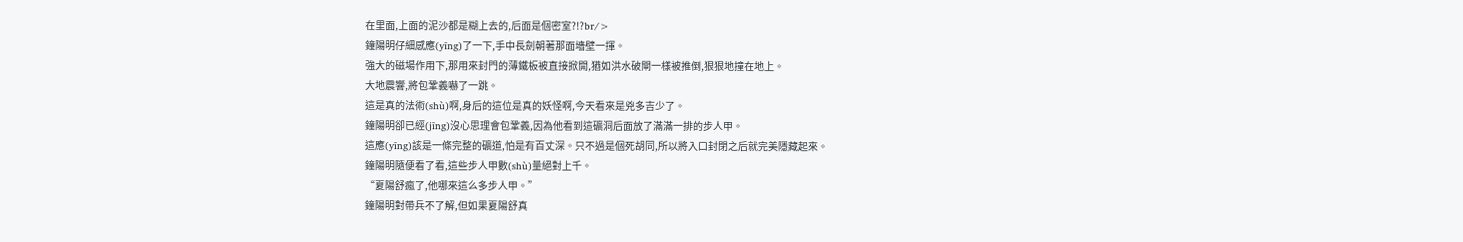在里面,上面的泥沙都是糊上去的,后面是個密室?!?br/>
鐘陽明仔細感應(yīng)了一下,手中長劍朝著那面墻壁一揮。
強大的磁場作用下,那用來封門的薄鐵板被直接掀開,猶如洪水破閘一樣被推倒,狠狠地撞在地上。
大地震響,將包鞏義嚇了一跳。
這是真的法術(shù)啊,身后的這位是真的妖怪啊,今天看來是兇多吉少了。
鐘陽明卻已經(jīng)沒心思理會包鞏義,因為他看到這礦洞后面放了滿滿一排的步人甲。
這應(yīng)該是一條完整的礦道,怕是有百丈深。只不過是個死胡同,所以將入口封閉之后就完美隱藏起來。
鐘陽明隨便看了看,這些步人甲數(shù)量絕對上千。
“夏陽舒瘋了,他哪來這么多步人甲。”
鐘陽明對帶兵不了解,但如果夏陽舒真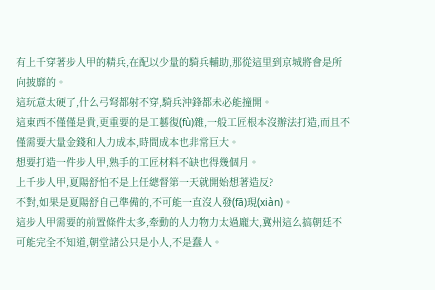有上千穿著步人甲的精兵,在配以少量的騎兵輔助,那從這里到京城將會是所向披靡的。
這玩意太硬了,什么弓弩都射不穿,騎兵沖鋒都未必能撞開。
這東西不僅僅是貴,更重要的是工藝復(fù)雜,一般工匠根本沒辦法打造,而且不僅需要大量金錢和人力成本,時間成本也非常巨大。
想要打造一件步人甲,熟手的工匠材料不缺也得幾個月。
上千步人甲,夏陽舒怕不是上任總督第一天就開始想著造反?
不對,如果是夏陽舒自己準備的,不可能一直沒人發(fā)現(xiàn)。
這步人甲需要的前置條件太多,牽動的人力物力太過龐大,冀州這么搞朝廷不可能完全不知道,朝堂諸公只是小人,不是蠢人。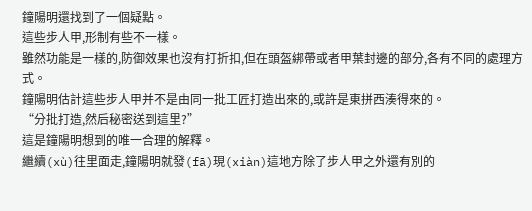鐘陽明還找到了一個疑點。
這些步人甲,形制有些不一樣。
雖然功能是一樣的,防御效果也沒有打折扣,但在頭盔綁帶或者甲葉封邊的部分,各有不同的處理方式。
鐘陽明估計這些步人甲并不是由同一批工匠打造出來的,或許是東拼西湊得來的。
“分批打造,然后秘密送到這里?”
這是鐘陽明想到的唯一合理的解釋。
繼續(xù)往里面走,鐘陽明就發(fā)現(xiàn)這地方除了步人甲之外還有別的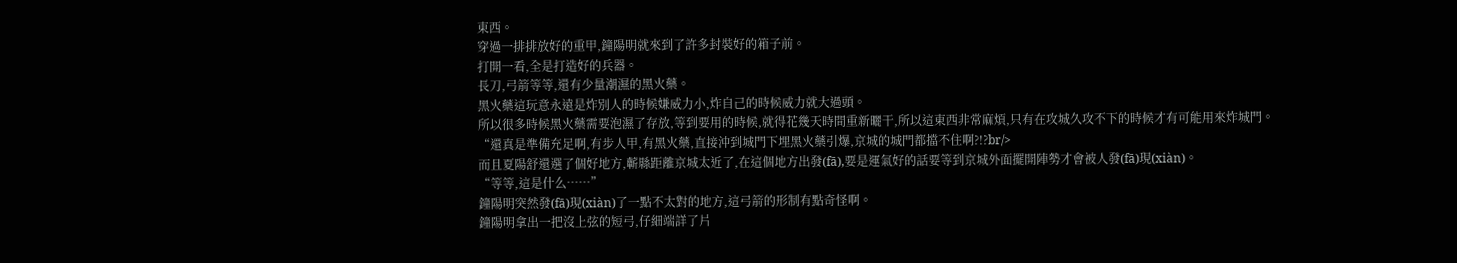東西。
穿過一排排放好的重甲,鐘陽明就來到了許多封裝好的箱子前。
打開一看,全是打造好的兵器。
長刀,弓箭等等,還有少量潮濕的黑火藥。
黑火藥這玩意永遠是炸別人的時候嫌威力小,炸自己的時候威力就大過頭。
所以很多時候黑火藥需要泡濕了存放,等到要用的時候,就得花幾天時間重新曬干,所以這東西非常麻煩,只有在攻城久攻不下的時候才有可能用來炸城門。
“還真是準備充足啊,有步人甲,有黑火藥,直接沖到城門下埋黑火藥引爆,京城的城門都擋不住啊?!?br/>
而且夏陽舒還選了個好地方,蘄縣距離京城太近了,在這個地方出發(fā),要是運氣好的話要等到京城外面擺開陣勢才會被人發(fā)現(xiàn)。
“等等,這是什么……”
鐘陽明突然發(fā)現(xiàn)了一點不太對的地方,這弓箭的形制有點奇怪啊。
鐘陽明拿出一把沒上弦的短弓,仔細端詳了片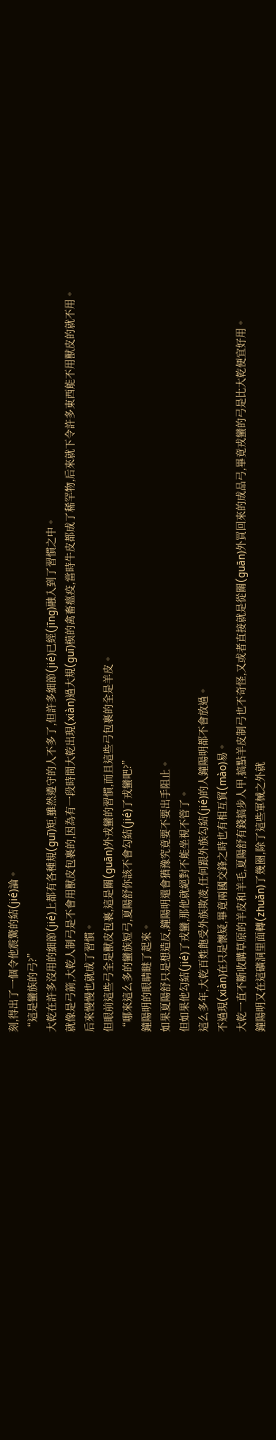刻,得出了一個令他震驚的結(jié)論。
“這是蠻族的弓?”
大乾在許多沒用的細節(jié)上都有各種規(guī)矩,雖然遵守的人不多了,但許多細節(jié)已經(jīng)融入到了習慣之中。
就像是弓箭,大乾人制弓是不會用獸皮包裹的,因為有一段時間大乾出現(xiàn)過大規(guī)模的禽畜瘟疫,當時牛皮都成了稀罕物,后來就下令許多東西能不用獸皮的就不用。
后來慢慢也就成了習慣。
但眼前這些弓全是獸皮包裹,這是關(guān)外戎蠻的習慣,而且這些弓包裹的全是羊皮。
“哪來這么多的蠻族短弓,夏陽舒你該不會勾結(jié)了戎蠻吧?”
鐘陽明的眼睛瞇了起來。
如果夏陽舒只是想造反,鐘陽明還會猶豫究竟要不要出手阻止。
但如果他勾結(jié)了戎蠻,那他就絕對不能坐視不管了。
這么多年,大乾百姓飽受外族欺凌,任何跟外族勾結(jié)的人鐘陽明都不會放過。
不過現(xiàn)在只是懷疑,畢竟兩國交鋒之時也有相互貿(mào)易。
大乾一直不斷收購草原的羊皮和羊毛,夏陽舒有錢搞步人甲,搞點羊皮制弓也不奇怪,又或者直接就是從關(guān)外買回來的成品弓,畢竟戎蠻的弓是比大乾便宜好用。
鐘陽明又在這礦洞里面轉(zhuǎn)了幾圈,除了這些軍械之外就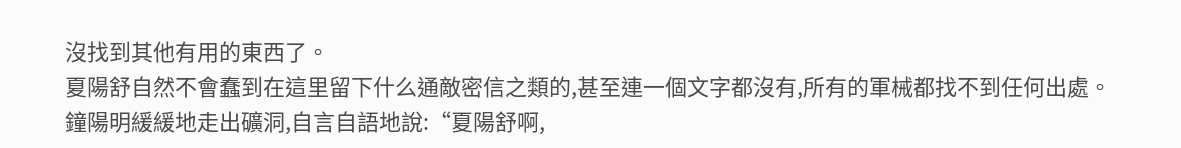沒找到其他有用的東西了。
夏陽舒自然不會蠢到在這里留下什么通敵密信之類的,甚至連一個文字都沒有,所有的軍械都找不到任何出處。
鐘陽明緩緩地走出礦洞,自言自語地說:“夏陽舒啊,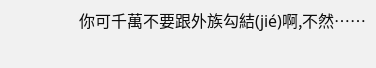你可千萬不要跟外族勾結(jié)啊,不然……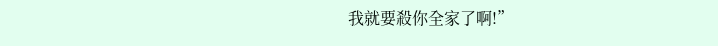我就要殺你全家了啊!”